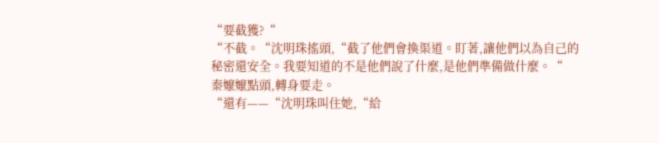“要截獲?“
“不截。“沈明珠搖頭,“截了他們會換渠道。盯著,讓他們以為自己的秘密還安全。我要知道的不是他們說了什麼,是他們準備做什麼。“
秦嬤嬤點頭,轉身要走。
“還有——“沈明珠叫住她,“給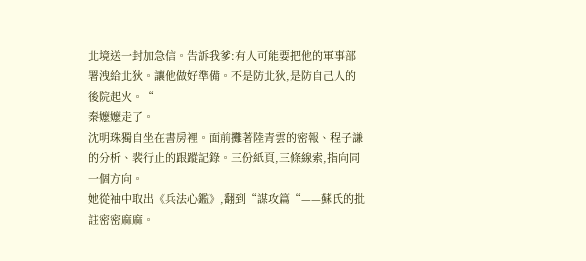北境送一封加急信。告訴我爹:有人可能要把他的軍事部署洩給北狄。讓他做好準備。不是防北狄,是防自己人的後院起火。“
秦嬤嬤走了。
沈明珠獨自坐在書房裡。面前攤著陸青雲的密報、程子謙的分析、裴行止的跟蹤記錄。三份紙頁,三條線索,指向同一個方向。
她從袖中取出《兵法心鑑》,翻到“謀攻篇“——蘇氏的批註密密麻麻。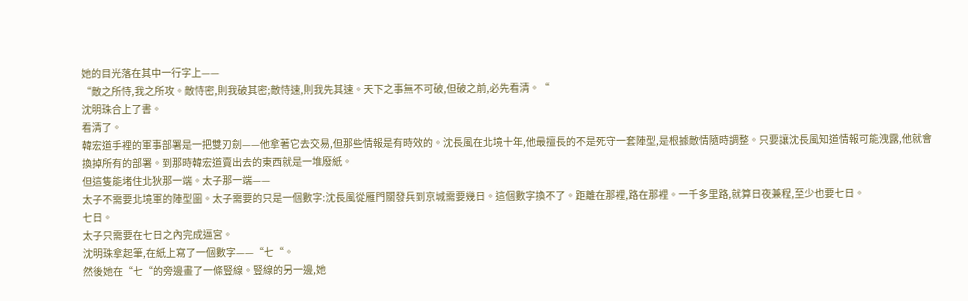她的目光落在其中一行字上——
“敵之所恃,我之所攻。敵恃密,則我破其密;敵恃速,則我先其速。天下之事無不可破,但破之前,必先看清。“
沈明珠合上了書。
看清了。
韓宏道手裡的軍事部署是一把雙刃劍——他拿著它去交易,但那些情報是有時效的。沈長風在北境十年,他最擅長的不是死守一套陣型,是根據敵情隨時調整。只要讓沈長風知道情報可能洩露,他就會換掉所有的部署。到那時韓宏道賣出去的東西就是一堆廢紙。
但這隻能堵住北狄那一端。太子那一端——
太子不需要北境軍的陣型圖。太子需要的只是一個數字:沈長風從雁門關發兵到京城需要幾日。這個數字換不了。距離在那裡,路在那裡。一千多里路,就算日夜兼程,至少也要七日。
七日。
太子只需要在七日之內完成逼宮。
沈明珠拿起筆,在紙上寫了一個數字——“七“。
然後她在“七“的旁邊畫了一條豎線。豎線的另一邊,她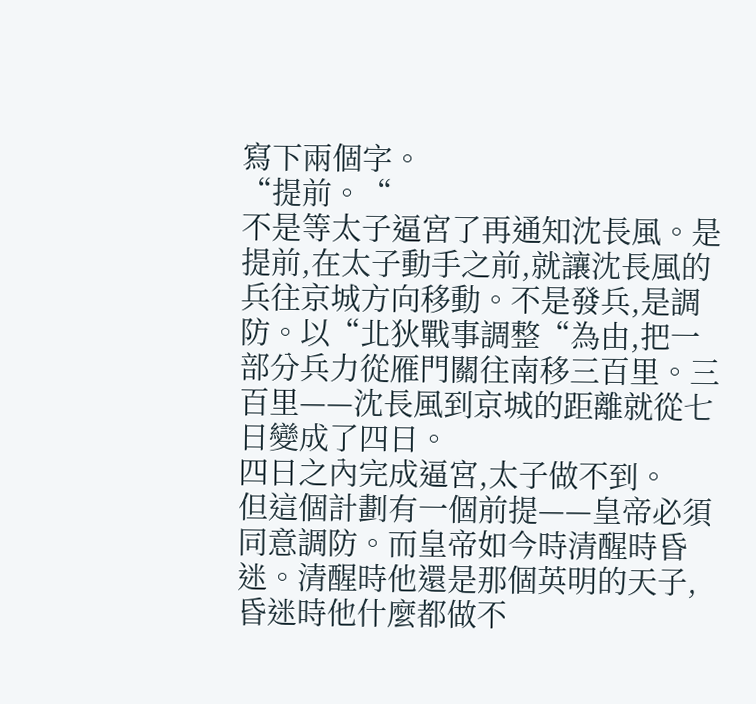寫下兩個字。
“提前。“
不是等太子逼宮了再通知沈長風。是提前,在太子動手之前,就讓沈長風的兵往京城方向移動。不是發兵,是調防。以“北狄戰事調整“為由,把一部分兵力從雁門關往南移三百里。三百里——沈長風到京城的距離就從七日變成了四日。
四日之內完成逼宮,太子做不到。
但這個計劃有一個前提——皇帝必須同意調防。而皇帝如今時清醒時昏迷。清醒時他還是那個英明的天子,昏迷時他什麼都做不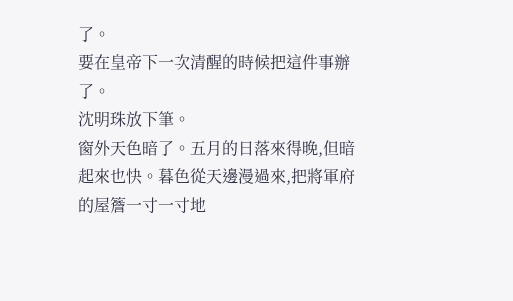了。
要在皇帝下一次清醒的時候把這件事辦了。
沈明珠放下筆。
窗外天色暗了。五月的日落來得晚,但暗起來也快。暮色從天邊漫過來,把將軍府的屋簷一寸一寸地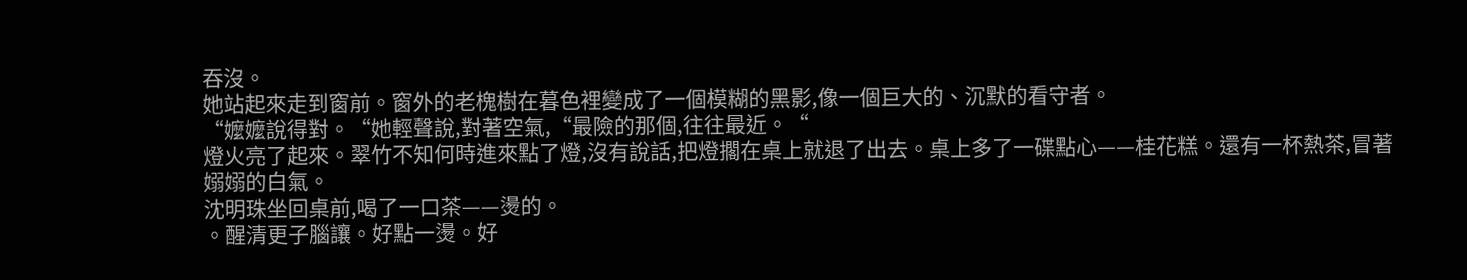吞沒。
她站起來走到窗前。窗外的老槐樹在暮色裡變成了一個模糊的黑影,像一個巨大的、沉默的看守者。
“嬤嬤說得對。“她輕聲說,對著空氣,“最險的那個,往往最近。“
燈火亮了起來。翠竹不知何時進來點了燈,沒有說話,把燈擱在桌上就退了出去。桌上多了一碟點心——桂花糕。還有一杯熱茶,冒著嫋嫋的白氣。
沈明珠坐回桌前,喝了一口茶——燙的。
。醒清更子腦讓。好點一燙。好